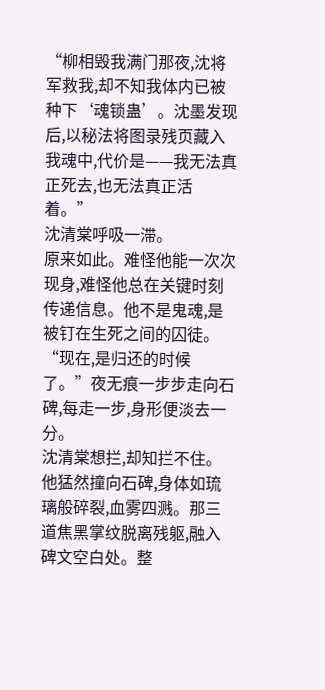“柳相毁我满门那夜,沈将军救我,却不知我体内已被种下‘魂锁蛊’。沈墨发现后,以秘法将图录残页藏入我魂中,代价是——我无法真正死去,也无法真正活着。”
沈清棠呼吸一滞。
原来如此。难怪他能一次次现身,难怪他总在关键时刻传递信息。他不是鬼魂,是被钉在生死之间的囚徒。
“现在,是归还的时候了。”夜无痕一步步走向石碑,每走一步,身形便淡去一分。
沈清棠想拦,却知拦不住。
他猛然撞向石碑,身体如琉璃般碎裂,血雾四溅。那三道焦黑掌纹脱离残躯,融入碑文空白处。整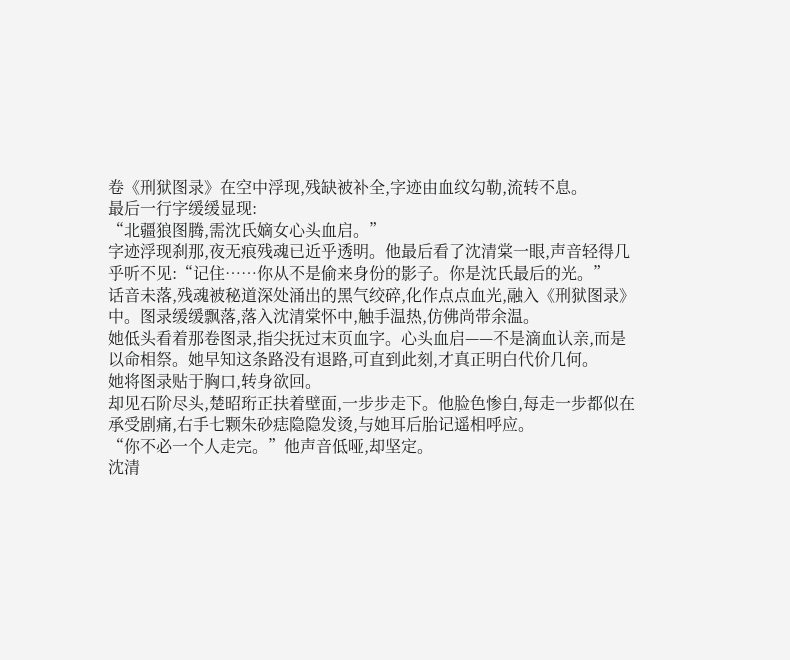卷《刑狱图录》在空中浮现,残缺被补全,字迹由血纹勾勒,流转不息。
最后一行字缓缓显现:
“北疆狼图腾,需沈氏嫡女心头血启。”
字迹浮现刹那,夜无痕残魂已近乎透明。他最后看了沈清棠一眼,声音轻得几乎听不见:“记住……你从不是偷来身份的影子。你是沈氏最后的光。”
话音未落,残魂被秘道深处涌出的黑气绞碎,化作点点血光,融入《刑狱图录》中。图录缓缓飘落,落入沈清棠怀中,触手温热,仿佛尚带余温。
她低头看着那卷图录,指尖抚过末页血字。心头血启——不是滴血认亲,而是以命相祭。她早知这条路没有退路,可直到此刻,才真正明白代价几何。
她将图录贴于胸口,转身欲回。
却见石阶尽头,楚昭珩正扶着壁面,一步步走下。他脸色惨白,每走一步都似在承受剧痛,右手七颗朱砂痣隐隐发烫,与她耳后胎记遥相呼应。
“你不必一个人走完。”他声音低哑,却坚定。
沈清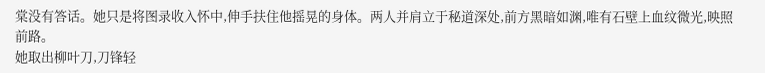棠没有答话。她只是将图录收入怀中,伸手扶住他摇晃的身体。两人并肩立于秘道深处,前方黑暗如渊,唯有石壁上血纹微光,映照前路。
她取出柳叶刀,刀锋轻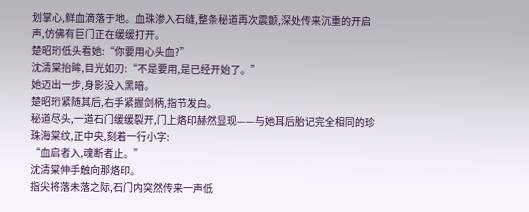划掌心,鲜血滴落于地。血珠渗入石缝,整条秘道再次震颤,深处传来沉重的开启声,仿佛有巨门正在缓缓打开。
楚昭珩低头看她:“你要用心头血?”
沈清棠抬眸,目光如刃:“不是要用,是已经开始了。”
她迈出一步,身影没入黑暗。
楚昭珩紧随其后,右手紧握剑柄,指节发白。
秘道尽头,一道石门缓缓裂开,门上烙印赫然显现——与她耳后胎记完全相同的珍珠海棠纹,正中央,刻着一行小字:
“血启者入,魂断者止。”
沈清棠伸手触向那烙印。
指尖将落未落之际,石门内突然传来一声低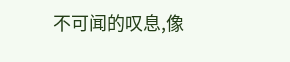不可闻的叹息,像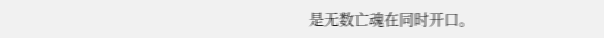是无数亡魂在同时开口。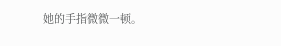她的手指微微一顿。